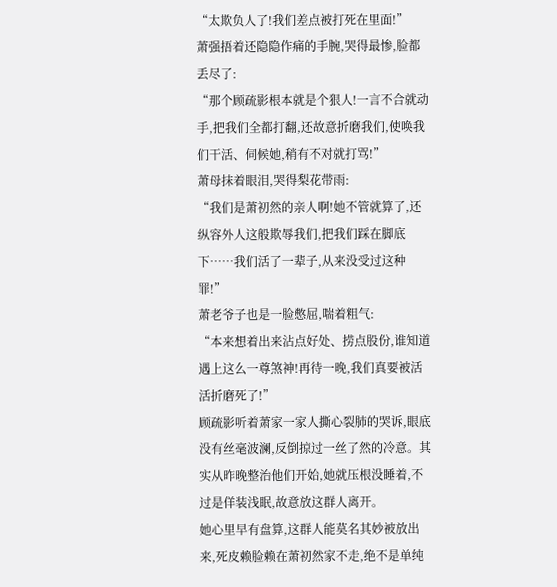“太欺负人了!我们差点被打死在里面!”
萧强捂着还隐隐作痛的手腕,哭得最惨,脸都丢尽了:
“那个顾疏影根本就是个狠人!一言不合就动手,把我们全都打翻,还故意折磨我们,使唤我们干活、伺候她,稍有不对就打骂!”
萧母抹着眼泪,哭得梨花带雨:
“我们是萧初然的亲人啊!她不管就算了,还纵容外人这般欺辱我们,把我们踩在脚底下……我们活了一辈子,从来没受过这种罪!”
萧老爷子也是一脸憋屈,喘着粗气:
“本来想着出来沾点好处、捞点股份,谁知道遇上这么一尊煞神!再待一晚,我们真要被活活折磨死了!”
顾疏影听着萧家一家人撕心裂肺的哭诉,眼底没有丝毫波澜,反倒掠过一丝了然的冷意。其实从昨晚整治他们开始,她就压根没睡着,不过是佯装浅眠,故意放这群人离开。
她心里早有盘算,这群人能莫名其妙被放出来,死皮赖脸赖在萧初然家不走,绝不是单纯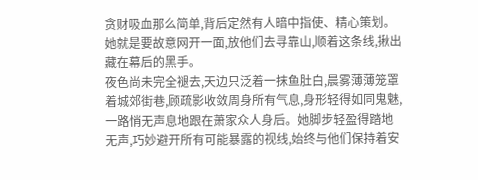贪财吸血那么简单,背后定然有人暗中指使、精心策划。她就是要故意网开一面,放他们去寻靠山,顺着这条线,揪出藏在幕后的黑手。
夜色尚未完全褪去,天边只泛着一抹鱼肚白,晨雾薄薄笼罩着城郊街巷,顾疏影收敛周身所有气息,身形轻得如同鬼魅,一路悄无声息地跟在萧家众人身后。她脚步轻盈得踏地无声,巧妙避开所有可能暴露的视线,始终与他们保持着安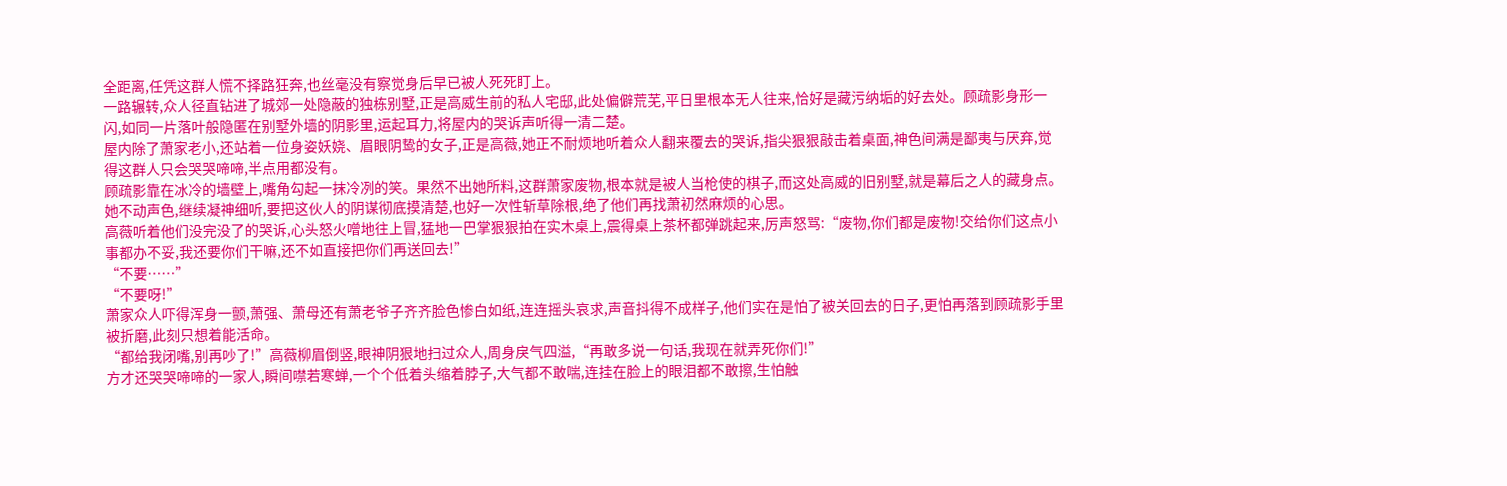全距离,任凭这群人慌不择路狂奔,也丝毫没有察觉身后早已被人死死盯上。
一路辗转,众人径直钻进了城郊一处隐蔽的独栋别墅,正是高威生前的私人宅邸,此处偏僻荒芜,平日里根本无人往来,恰好是藏污纳垢的好去处。顾疏影身形一闪,如同一片落叶般隐匿在别墅外墙的阴影里,运起耳力,将屋内的哭诉声听得一清二楚。
屋内除了萧家老小,还站着一位身姿妖娆、眉眼阴鸷的女子,正是高薇,她正不耐烦地听着众人翻来覆去的哭诉,指尖狠狠敲击着桌面,神色间满是鄙夷与厌弃,觉得这群人只会哭哭啼啼,半点用都没有。
顾疏影靠在冰冷的墙壁上,嘴角勾起一抹冷冽的笑。果然不出她所料,这群萧家废物,根本就是被人当枪使的棋子,而这处高威的旧别墅,就是幕后之人的藏身点。她不动声色,继续凝神细听,要把这伙人的阴谋彻底摸清楚,也好一次性斩草除根,绝了他们再找萧初然麻烦的心思。
高薇听着他们没完没了的哭诉,心头怒火噌地往上冒,猛地一巴掌狠狠拍在实木桌上,震得桌上茶杯都弹跳起来,厉声怒骂:“废物,你们都是废物!交给你们这点小事都办不妥,我还要你们干嘛,还不如直接把你们再送回去!”
“不要……”
“不要呀!”
萧家众人吓得浑身一颤,萧强、萧母还有萧老爷子齐齐脸色惨白如纸,连连摇头哀求,声音抖得不成样子,他们实在是怕了被关回去的日子,更怕再落到顾疏影手里被折磨,此刻只想着能活命。
“都给我闭嘴,别再吵了!”高薇柳眉倒竖,眼神阴狠地扫过众人,周身戾气四溢,“再敢多说一句话,我现在就弄死你们!”
方才还哭哭啼啼的一家人,瞬间噤若寒蝉,一个个低着头缩着脖子,大气都不敢喘,连挂在脸上的眼泪都不敢擦,生怕触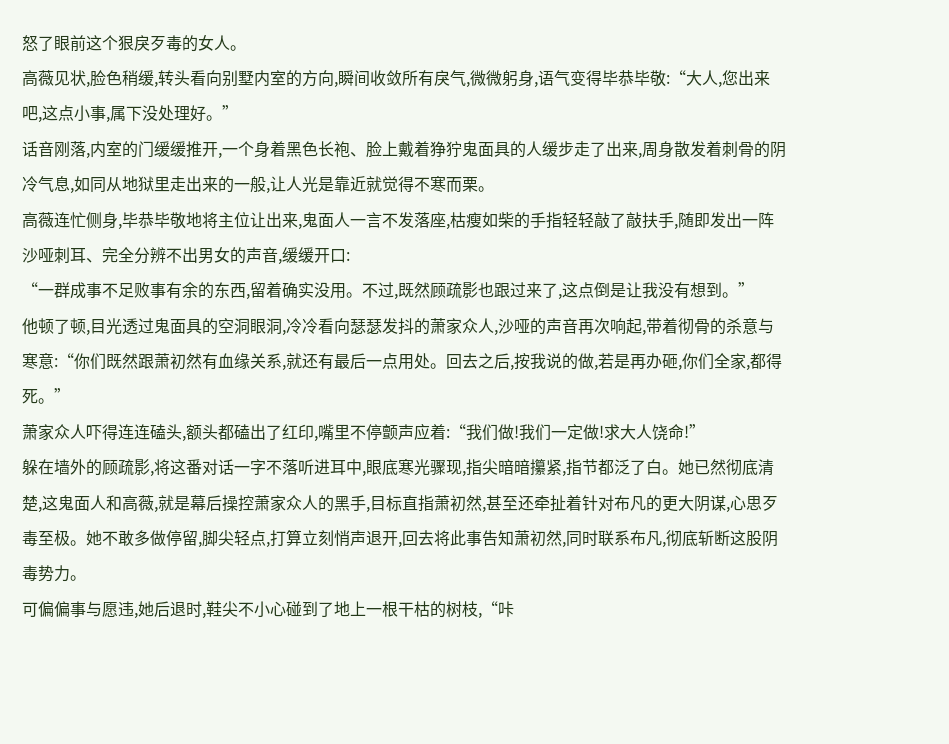怒了眼前这个狠戾歹毒的女人。
高薇见状,脸色稍缓,转头看向别墅内室的方向,瞬间收敛所有戾气,微微躬身,语气变得毕恭毕敬:“大人,您出来吧,这点小事,属下没处理好。”
话音刚落,内室的门缓缓推开,一个身着黑色长袍、脸上戴着狰狞鬼面具的人缓步走了出来,周身散发着刺骨的阴冷气息,如同从地狱里走出来的一般,让人光是靠近就觉得不寒而栗。
高薇连忙侧身,毕恭毕敬地将主位让出来,鬼面人一言不发落座,枯瘦如柴的手指轻轻敲了敲扶手,随即发出一阵沙哑刺耳、完全分辨不出男女的声音,缓缓开口:
“一群成事不足败事有余的东西,留着确实没用。不过,既然顾疏影也跟过来了,这点倒是让我没有想到。”
他顿了顿,目光透过鬼面具的空洞眼洞,冷冷看向瑟瑟发抖的萧家众人,沙哑的声音再次响起,带着彻骨的杀意与寒意:“你们既然跟萧初然有血缘关系,就还有最后一点用处。回去之后,按我说的做,若是再办砸,你们全家,都得死。”
萧家众人吓得连连磕头,额头都磕出了红印,嘴里不停颤声应着:“我们做!我们一定做!求大人饶命!”
躲在墙外的顾疏影,将这番对话一字不落听进耳中,眼底寒光骤现,指尖暗暗攥紧,指节都泛了白。她已然彻底清楚,这鬼面人和高薇,就是幕后操控萧家众人的黑手,目标直指萧初然,甚至还牵扯着针对布凡的更大阴谋,心思歹毒至极。她不敢多做停留,脚尖轻点,打算立刻悄声退开,回去将此事告知萧初然,同时联系布凡,彻底斩断这股阴毒势力。
可偏偏事与愿违,她后退时,鞋尖不小心碰到了地上一根干枯的树枝,“咔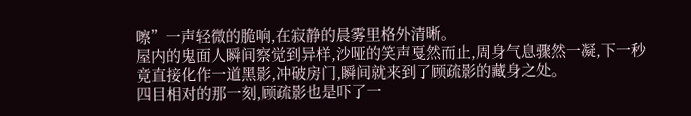嚓”一声轻微的脆响,在寂静的晨雾里格外清晰。
屋内的鬼面人瞬间察觉到异样,沙哑的笑声戛然而止,周身气息骤然一凝,下一秒竟直接化作一道黑影,冲破房门,瞬间就来到了顾疏影的藏身之处。
四目相对的那一刻,顾疏影也是吓了一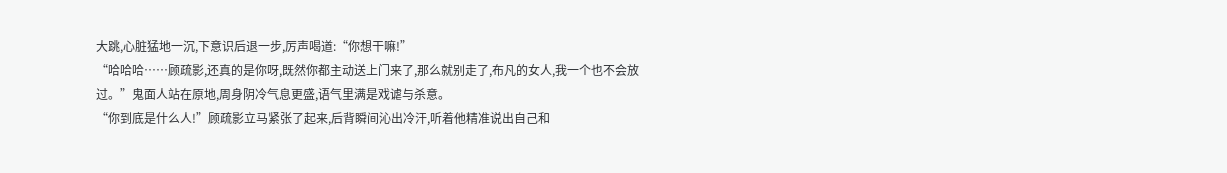大跳,心脏猛地一沉,下意识后退一步,厉声喝道:“你想干嘛!”
“哈哈哈……顾疏影,还真的是你呀,既然你都主动送上门来了,那么就别走了,布凡的女人,我一个也不会放过。”鬼面人站在原地,周身阴冷气息更盛,语气里满是戏谑与杀意。
“你到底是什么人!”顾疏影立马紧张了起来,后背瞬间沁出冷汗,听着他精准说出自己和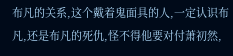布凡的关系,这个戴着鬼面具的人,一定认识布凡,还是布凡的死仇,怪不得他要对付萧初然,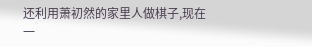还利用萧初然的家里人做棋子,现在一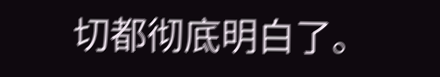切都彻底明白了。